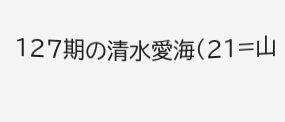127期の清水愛海(21=山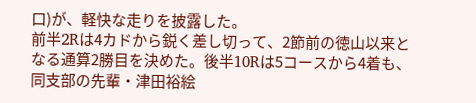口)が、軽快な走りを披露した。
前半2Rは4カドから鋭く差し切って、2節前の徳山以来となる通算2勝目を決めた。後半10Rは5コースから4着も、同支部の先輩・津田裕絵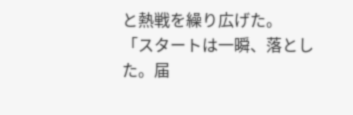と熱戦を繰り広げた。
「スタートは一瞬、落とした。届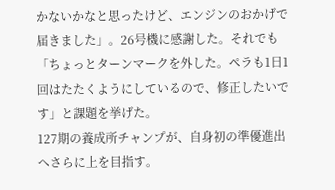かないかなと思ったけど、エンジンのおかげで届きました」。26号機に感謝した。それでも「ちょっとターンマークを外した。ペラも1日1回はたたくようにしているので、修正したいです」と課題を挙げた。
127期の養成所チャンプが、自身初の準優進出へさらに上を目指す。